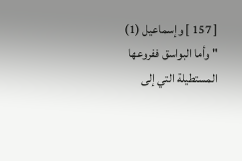[ 157 ] وإسماعيل (1) " وأما البواسق ففروعها المستطيلة التي إلى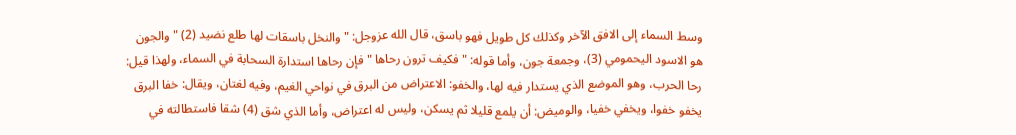وسط السماء إلى الافق الآخر وكذلك كل طويل فهو باسق، قال الله عزوجل: " والنخل باسقات لها طلع نضيد (2) " والجون هو الاسود اليحمومي (3)، وجمعة جون، وأما قوله: " فكيف ترون رحاها " فإن رحاها استدارة السحابة في السماء، ولهذا قيل: رحا الحرب، وهو الموضع الذي يستدار فيه لها، والخفو: الاعتراض من البرق في نواحي الغيم، وفيه لغتان، ويقال: خفا البرق يخفو خفوا، ويخفي خفيا، والوميض: أن يلمع قليلا ثم يسكن، وليس له اعتراض، وأما الذي شق (4) شقا فاستطالته في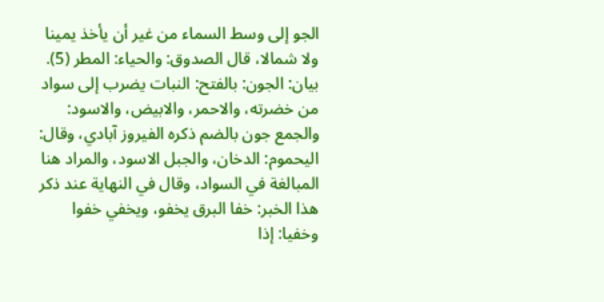الجو إلى وسط السماء من غير أن يأخذ يمينا ولا شمالا، قال الصدوق: والحياء: المطر (5). بيان: الجون: بالفتح: النبات يضرب إلى سواد من خضرته، والاحمر، والابيض، والاسود: والجمع جون بالضم ذكره الفيروز آبادي، وقال: اليحموم: الدخان، والجبل الاسود، والمراد هنا المبالغة في السواد، وقال في النهاية عند ذكر هذا الخبر: خفا البرق يخفو، ويخفي خفوا وخفيا: إذا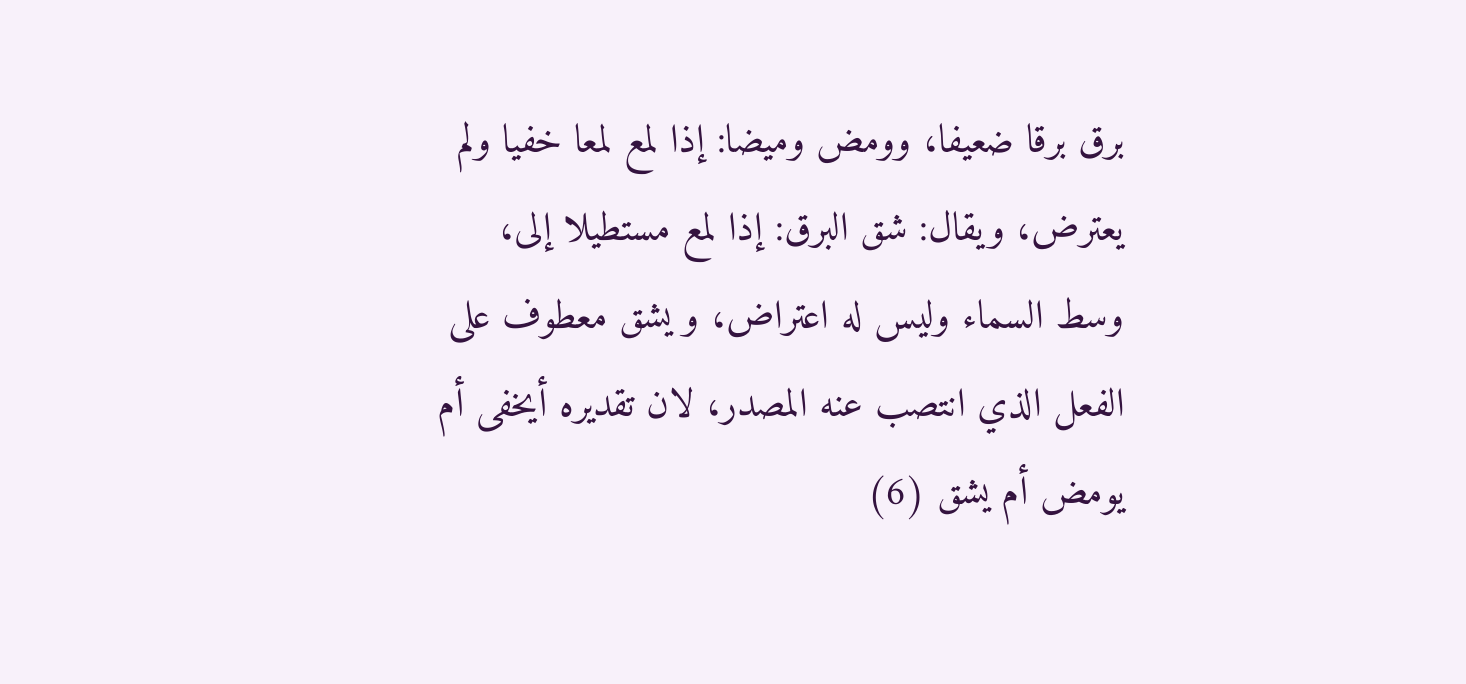برق برقا ضعيفا، وومض وميضا: إذا لمع لمعا خفيا ولم يعترض، ويقال: شق البرق: إذا لمع مستطيلا إلى، وسط السماء وليس له اعتراض، و يشق معطوف على الفعل الذي انتصب عنه المصدر، لان تقديره أيخفى أم يومض أم يشق (6)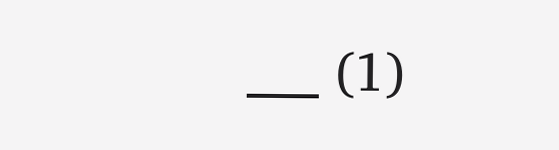___ (1)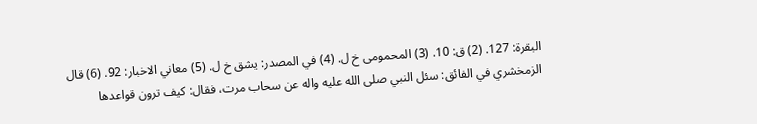البقرة: 127. (2) ق: 10. (3) المحمومى خ ل. (4) في المصدر: يشق خ ل. (5) معاني الاخبار: 92. (6) قال الزمخشري في الفائق: سئل النبي صلى الله عليه واله عن سحاب مرت، فقال: كيف ترون قواعدها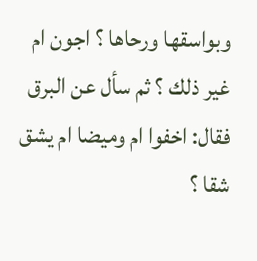وبواسقها ورحاها ؟ اجون ام غير ذلك ؟ ثم سأل عن البرق فقال: اخفوا ام وميضا ام يشق شقا ؟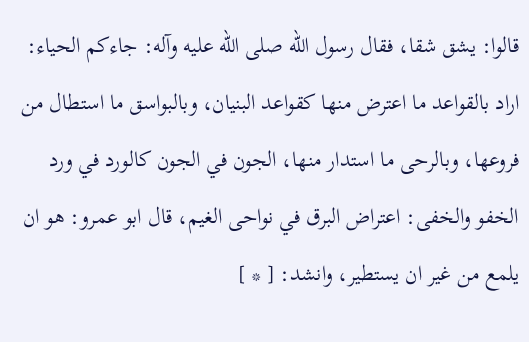قالوا: يشق شقا، فقال رسول الله صلى الله عليه وآله: جاءكم الحياء: اراد بالقواعد ما اعترض منها كقواعد البنيان، وبالبواسق ما استطال من فروعها، وبالرحى ما استدار منها، الجون في الجون كالورد في ورد الخفو والخفى: اعتراض البرق في نواحى الغيم، قال ابو عمرو: هو ان يلمع من غير ان يستطير، وانشد: [ * ]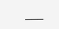___